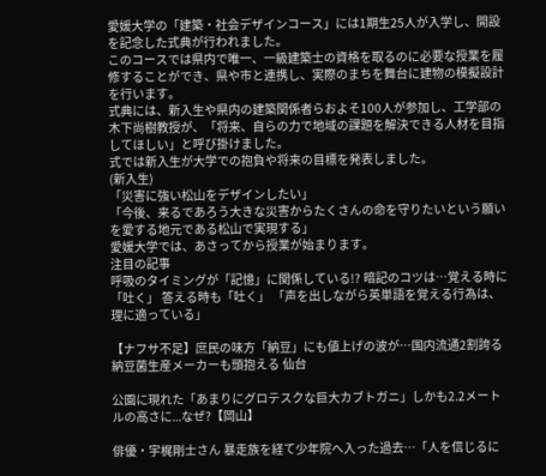愛媛大学の「建築・社会デザインコース」には1期生25人が入学し、開設を記念した式典が行われました。
このコースでは県内で唯一、一級建築士の資格を取るのに必要な授業を履修することができ、県や市と連携し、実際のまちを舞台に建物の模擬設計を行います。
式典には、新入生や県内の建築関係者らおよそ100人が参加し、工学部の木下尚樹教授が、「将来、自らの力で地域の課題を解決できる人材を目指してほしい」と呼び掛けました。
式では新入生が大学での抱負や将来の目標を発表しました。
(新入生)
「災害に強い松山をデザインしたい」
「今後、来るであろう大きな災害からたくさんの命を守りたいという願いを愛する地元である松山で実現する」
愛媛大学では、あさってから授業が始まります。
注目の記事
呼吸のタイミングが「記憶」に関係している!? 暗記のコツは…覚える時に「吐く」 答える時も「吐く」 「声を出しながら英単語を覚える行為は、理に適っている」

【ナフサ不足】庶民の味方「納豆」にも値上げの波が…国内流通2割誇る納豆菌生産メーカーも頭抱える 仙台

公園に現れた「あまりにグロテスクな巨大カブトガニ」しかも2.2メートルの高さに...なぜ?【岡山】

俳優・宇梶剛士さん 暴走族を経て少年院へ入った過去…「人を信じるに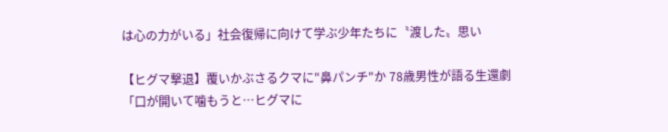は心の力がいる」社会復帰に向けて学ぶ少年たちに〝渡した〟思い

【ヒグマ撃退】覆いかぶさるクマに"鼻パンチ"か 78歳男性が語る生還劇「口が開いて噛もうと…ヒグマに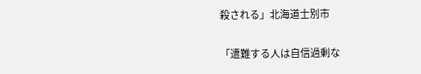殺される」北海道士別市

「遭難する人は自信過剰な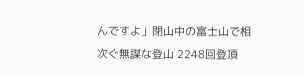んですよ」閉山中の富士山で相次ぐ無謀な登山 2248回登頂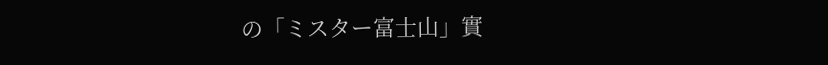の「ミスター富士山」實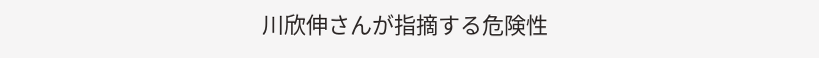川欣伸さんが指摘する危険性